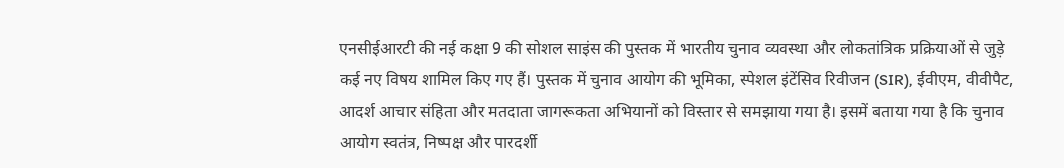एनसीईआरटी की नई कक्षा 9 की सोशल साइंस की पुस्तक में भारतीय चुनाव व्यवस्था और लोकतांत्रिक प्रक्रियाओं से जुड़े कई नए विषय शामिल किए गए हैं। पुस्तक में चुनाव आयोग की भूमिका, स्पेशल इंटेंसिव रिवीजन (SIR), ईवीएम, वीवीपैट, आदर्श आचार संहिता और मतदाता जागरूकता अभियानों को विस्तार से समझाया गया है। इसमें बताया गया है कि चुनाव आयोग स्वतंत्र, निष्पक्ष और पारदर्शी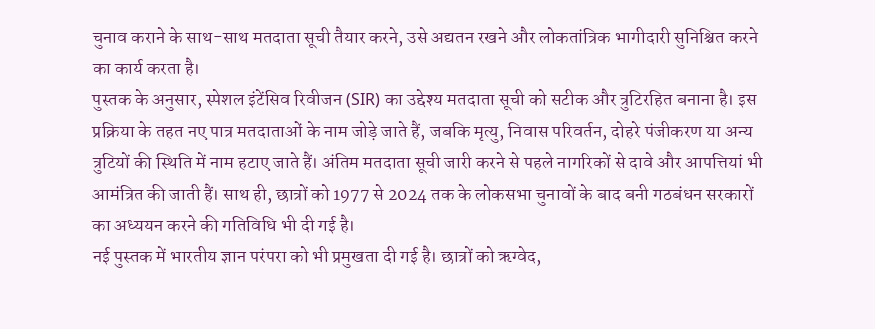चुनाव कराने के साथ-साथ मतदाता सूची तैयार करने, उसे अद्यतन रखने और लोकतांत्रिक भागीदारी सुनिश्चित करने का कार्य करता है।
पुस्तक के अनुसार, स्पेशल इंटेंसिव रिवीजन (SIR) का उद्देश्य मतदाता सूची को सटीक और त्रुटिरहित बनाना है। इस प्रक्रिया के तहत नए पात्र मतदाताओं के नाम जोड़े जाते हैं, जबकि मृत्यु, निवास परिवर्तन, दोहरे पंजीकरण या अन्य त्रुटियों की स्थिति में नाम हटाए जाते हैं। अंतिम मतदाता सूची जारी करने से पहले नागरिकों से दावे और आपत्तियां भी आमंत्रित की जाती हैं। साथ ही, छात्रों को 1977 से 2024 तक के लोकसभा चुनावों के बाद बनी गठबंधन सरकारों का अध्ययन करने की गतिविधि भी दी गई है।
नई पुस्तक में भारतीय ज्ञान परंपरा को भी प्रमुखता दी गई है। छात्रों को ऋग्वेद,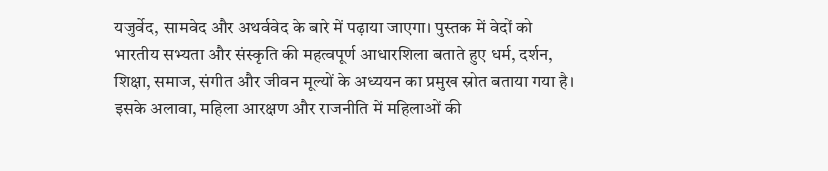यजुर्वेद, सामवेद और अथर्ववेद के बारे में पढ़ाया जाएगा। पुस्तक में वेदों को भारतीय सभ्यता और संस्कृति की महत्वपूर्ण आधारशिला बताते हुए धर्म, दर्शन, शिक्षा, समाज, संगीत और जीवन मूल्यों के अध्ययन का प्रमुख स्रोत बताया गया है।
इसके अलावा, महिला आरक्षण और राजनीति में महिलाओं की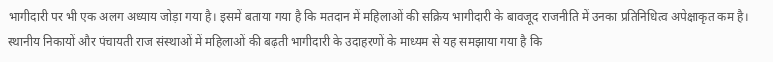भागीदारी पर भी एक अलग अध्याय जोड़ा गया है। इसमें बताया गया है कि मतदान में महिलाओं की सक्रिय भागीदारी के बावजूद राजनीति में उनका प्रतिनिधित्व अपेक्षाकृत कम है। स्थानीय निकायों और पंचायती राज संस्थाओं में महिलाओं की बढ़ती भागीदारी के उदाहरणों के माध्यम से यह समझाया गया है कि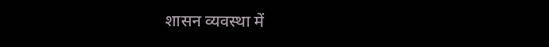शासन व्यवस्था में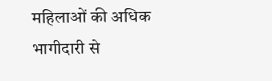महिलाओं की अधिक भागीदारी से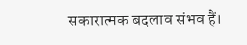सकारात्मक बदलाव संभव हैं।